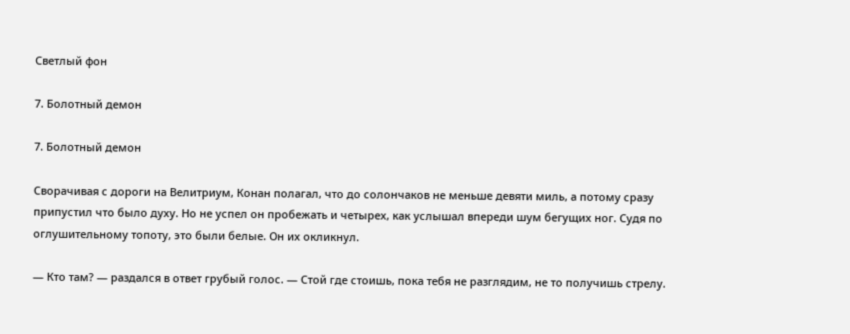Светлый фон

7. Болотный демон

7. Болотный демон

Сворачивая с дороги на Велитриум, Конан полагал, что до солончаков не меньше девяти миль, а потому сразу припустил что было духу. Но не успел он пробежать и четырех, как услышал впереди шум бегущих ног. Судя по оглушительному топоту, это были белые. Он их окликнул.

— Кто там? — раздался в ответ грубый голос. — Стой где стоишь, пока тебя не разглядим, не то получишь стрелу.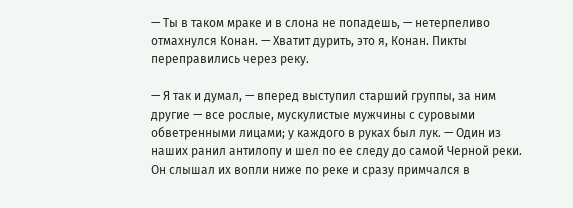— Ты в таком мраке и в слона не попадешь, — нетерпеливо отмахнулся Конан. — Хватит дурить, это я, Конан. Пикты переправились через реку.

— Я так и думал, — вперед выступил старший группы, за ним другие — все рослые, мускулистые мужчины с суровыми обветренными лицами; у каждого в руках был лук. — Один из наших ранил антилопу и шел по ее следу до самой Черной реки. Он слышал их вопли ниже по реке и сразу примчался в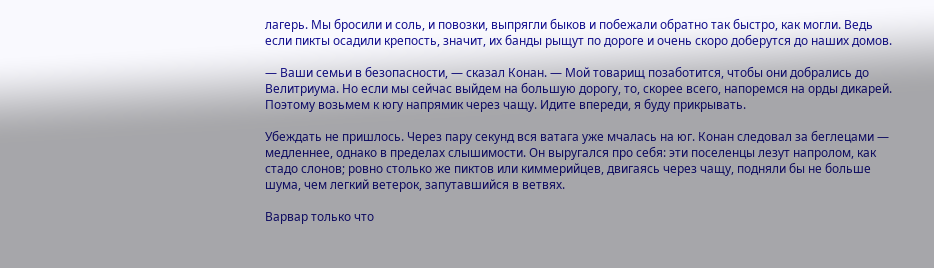лагерь. Мы бросили и соль, и повозки, выпрягли быков и побежали обратно так быстро, как могли. Ведь если пикты осадили крепость, значит, их банды рыщут по дороге и очень скоро доберутся до наших домов.

— Ваши семьи в безопасности, — сказал Конан. — Мой товарищ позаботится, чтобы они добрались до Велитриума. Но если мы сейчас выйдем на большую дорогу, то, скорее всего, напоремся на орды дикарей. Поэтому возьмем к югу напрямик через чащу. Идите впереди, я буду прикрывать.

Убеждать не пришлось. Через пару секунд вся ватага уже мчалась на юг. Конан следовал за беглецами — медленнее, однако в пределах слышимости. Он выругался про себя: эти поселенцы лезут напролом, как стадо слонов; ровно столько же пиктов или киммерийцев, двигаясь через чащу, подняли бы не больше шума, чем легкий ветерок, запутавшийся в ветвях.

Варвар только что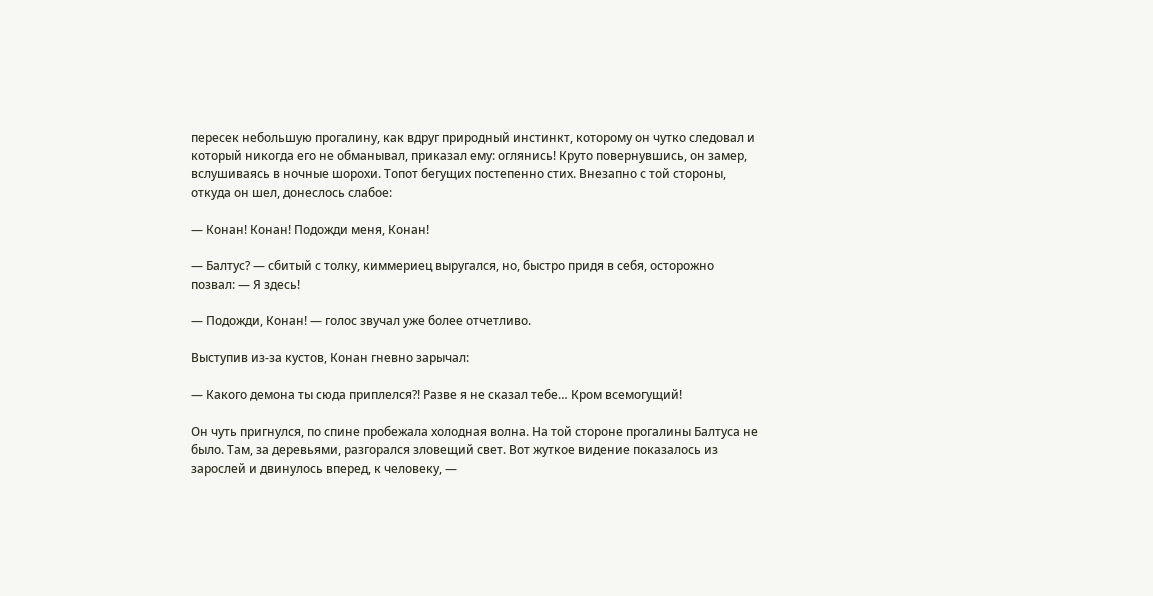пересек небольшую прогалину, как вдруг природный инстинкт, которому он чутко следовал и который никогда его не обманывал, приказал ему: оглянись! Круто повернувшись, он замер, вслушиваясь в ночные шорохи. Топот бегущих постепенно стих. Внезапно с той стороны, откуда он шел, донеслось слабое:

— Конан! Конан! Подожди меня, Конан!

— Балтус? — сбитый с толку, киммериец выругался, но, быстро придя в себя, осторожно позвал: — Я здесь!

— Подожди, Конан! — голос звучал уже более отчетливо.

Выступив из-за кустов, Конан гневно зарычал:

— Какого демона ты сюда приплелся?! Разве я не сказал тебе… Кром всемогущий!

Он чуть пригнулся, по спине пробежала холодная волна. На той стороне прогалины Балтуса не было. Там, за деревьями, разгорался зловещий свет. Вот жуткое видение показалось из зарослей и двинулось вперед, к человеку, —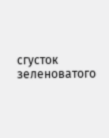сгусток зеленоватого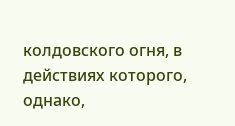колдовского огня, в действиях которого, однако,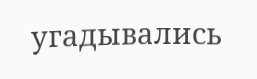угадывались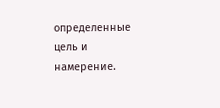определенные цель и намерение.